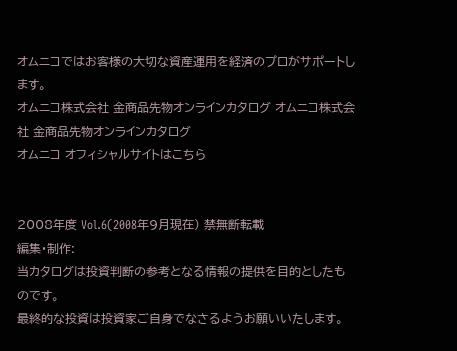オムニコではお客様の大切な資産運用を経済のプロがサポートします。
オムニコ株式会社 金商品先物オンラインカタログ オムニコ株式会社 金商品先物オンラインカタログ
オムニコ オフィシャルサイトはこちら


2008年度 Vol.6(2008年9月現在) 禁無断転載
編集・制作:
当カタログは投資判断の参考となる情報の提供を目的としたものです。
最終的な投資は投資家ご自身でなさるようお願いいたします。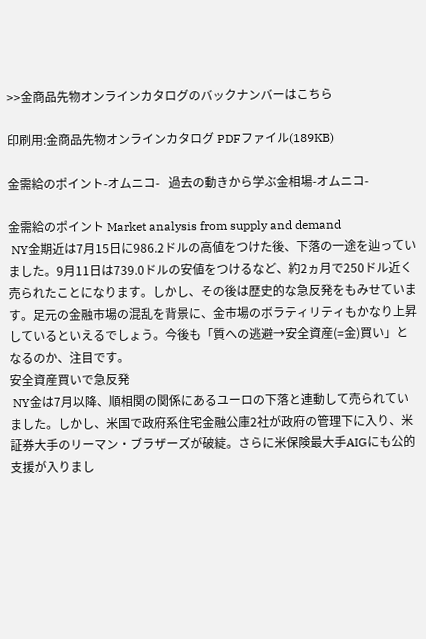>>金商品先物オンラインカタログのバックナンバーはこちら

印刷用:金商品先物オンラインカタログ PDFファイル(189KB)

金需給のポイント-オムニコ-   過去の動きから学ぶ金相場-オムニコ-

金需給のポイント Market analysis from supply and demand
 NY金期近は7月15日に986.2ドルの高値をつけた後、下落の一途を辿っていました。9月11日は739.0ドルの安値をつけるなど、約2ヵ月で250ドル近く売られたことになります。しかし、その後は歴史的な急反発をもみせています。足元の金融市場の混乱を背景に、金市場のボラティリティもかなり上昇しているといえるでしょう。今後も「質への逃避→安全資産(=金)買い」となるのか、注目です。
安全資産買いで急反発
 NY金は7月以降、順相関の関係にあるユーロの下落と連動して売られていました。しかし、米国で政府系住宅金融公庫2社が政府の管理下に入り、米証券大手のリーマン・ブラザーズが破綻。さらに米保険最大手AIGにも公的支援が入りまし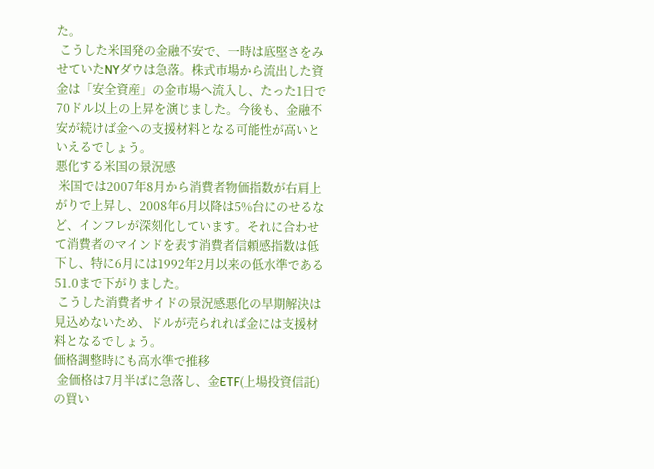た。
 こうした米国発の金融不安で、一時は底堅さをみせていたNYダウは急落。株式市場から流出した資金は「安全資産」の金市場へ流入し、たった1日で70ドル以上の上昇を演じました。今後も、金融不安が続けば金への支援材料となる可能性が高いといえるでしょう。
悪化する米国の景況感
 米国では2007年8月から消費者物価指数が右肩上がりで上昇し、2008年6月以降は5%台にのせるなど、インフレが深刻化しています。それに合わせて消費者のマインドを表す消費者信頼感指数は低下し、特に6月には1992年2月以来の低水準である51.0まで下がりました。
 こうした消費者サイドの景況感悪化の早期解決は見込めないため、ドルが売られれば金には支援材料となるでしょう。
価格調整時にも高水準で推移
 金価格は7月半ばに急落し、金ETF(上場投資信託)の買い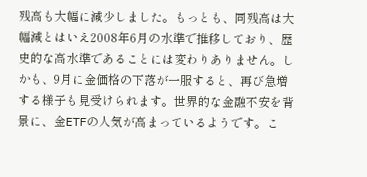残高も大幅に減少しました。もっとも、同残高は大幅減とはいえ2008年6月の水準で推移しており、歴史的な高水準であることには変わりありません。しかも、9月に金価格の下落が一服すると、再び急増する様子も見受けられます。世界的な金融不安を背景に、金ETFの人気が高まっているようです。こ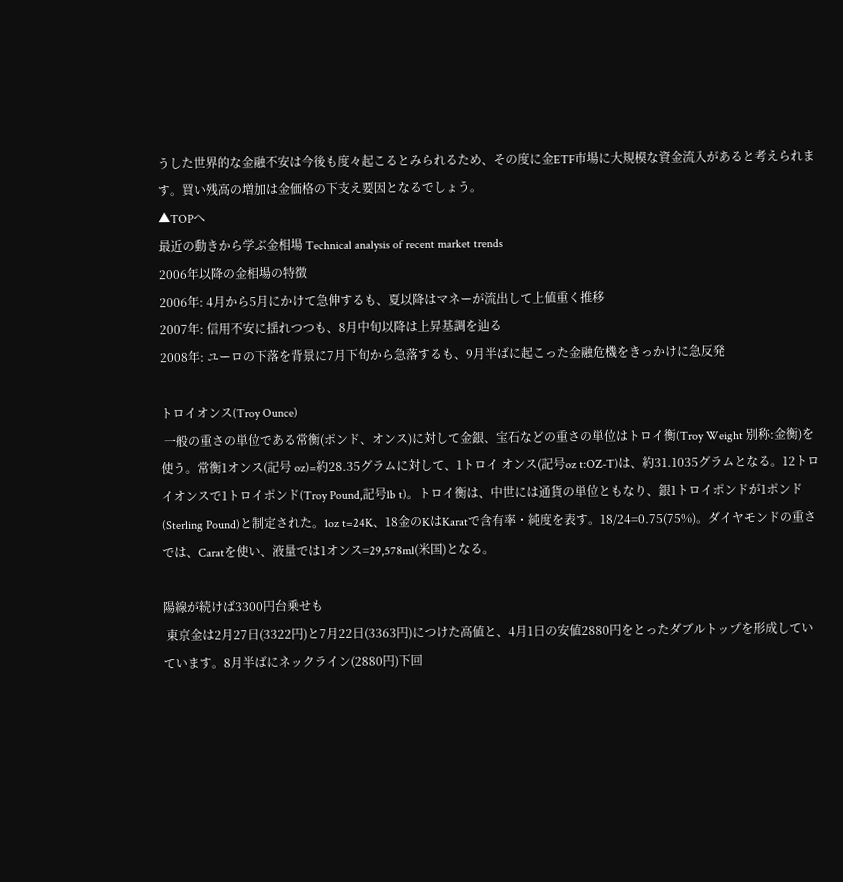うした世界的な金融不安は今後も度々起こるとみられるため、その度に金ETF市場に大規模な資金流入があると考えられます。買い残高の増加は金価格の下支え要因となるでしょう。
▲TOPへ
最近の動きから学ぶ金相場 Technical analysis of recent market trends
2006年以降の金相場の特徴
2006年: 4月から5月にかけて急伸するも、夏以降はマネーが流出して上値重く推移
2007年: 信用不安に揺れつつも、8月中旬以降は上昇基調を辿る
2008年: ユーロの下落を背景に7月下旬から急落するも、9月半ばに起こった金融危機をきっかけに急反発

トロイオンス(Troy Ounce)
 一般の重さの単位である常衡(ポンド、オンス)に対して金銀、宝石などの重さの単位はトロイ衡(Troy Weight 別称:金衡)を使う。常衡1オンス(記号 oz)=約28.35グラムに対して、1トロイ オンス(記号oz t:OZ-T)は、約31.1035グラムとなる。12トロイオンスで1トロイポンド(Troy Pound,記号lb t)。トロイ衡は、中世には通貨の単位ともなり、銀1トロイポンドが1ポンド(Sterling Pound)と制定された。1oz t=24K、18金のKはKaratで含有率・純度を表す。18/24=0.75(75%)。ダイヤモンドの重さでは、Caratを使い、液量では1オンス=29,578ml(米国)となる。

陽線が続けば3300円台乗せも
 東京金は2月27日(3322円)と7月22日(3363円)につけた高値と、4月1日の安値2880円をとったダブルトップを形成していています。8月半ばにネックライン(2880円)下回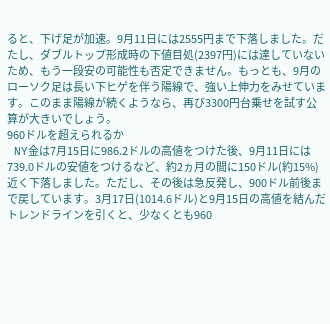ると、下げ足が加速。9月11日には2555円まで下落しました。だたし、ダブルトップ形成時の下値目処(2397円)には達していないため、もう一段安の可能性も否定できません。もっとも、9月のローソク足は長い下ヒゲを伴う陽線で、強い上伸力をみせています。このまま陽線が続くようなら、再び3300円台乗せを試す公算が大きいでしょう。
960ドルを超えられるか
 NY金は7月15日に986.2ドルの高値をつけた後、9月11日には739.0ドルの安値をつけるなど、約2ヵ月の間に150ドル(約15%)近く下落しました。ただし、その後は急反発し、900ドル前後まで戻しています。3月17日(1014.6ドル)と9月15日の高値を結んだトレンドラインを引くと、少なくとも960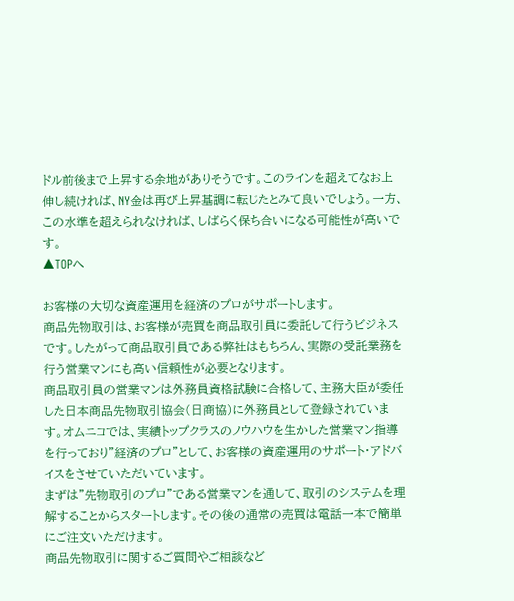ドル前後まで上昇する余地がありそうです。このラインを超えてなお上伸し続ければ、NY金は再び上昇基調に転じたとみて良いでしょう。一方、この水準を超えられなければ、しばらく保ち合いになる可能性が高いです。
▲TOPへ

お客様の大切な資産運用を経済のプロがサポートします。
商品先物取引は、お客様が売買を商品取引員に委託して行うビジネスです。したがって商品取引員である弊社はもちろん、実際の受託業務を行う営業マンにも高い信頼性が必要となります。
商品取引員の営業マンは外務員資格試験に合格して、主務大臣が委任した日本商品先物取引協会(日商協)に外務員として登録されています。オムニコでは、実績トップクラスのノウハウを生かした営業マン指導を行っており”経済のプロ”として、お客様の資産運用のサポート・アドバイスをさせていただいています。
まずは”先物取引のプロ”である営業マンを通して、取引のシステムを理解することからスタートします。その後の通常の売買は電話一本で簡単にご注文いただけます。
商品先物取引に関するご質問やご相談など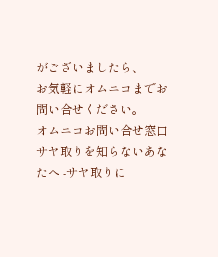がございましたら、
お気軽にオムニコまでお問い合せください。
オムニコお問い合せ窓口
サヤ取りを知らないあなたへ -サヤ取りに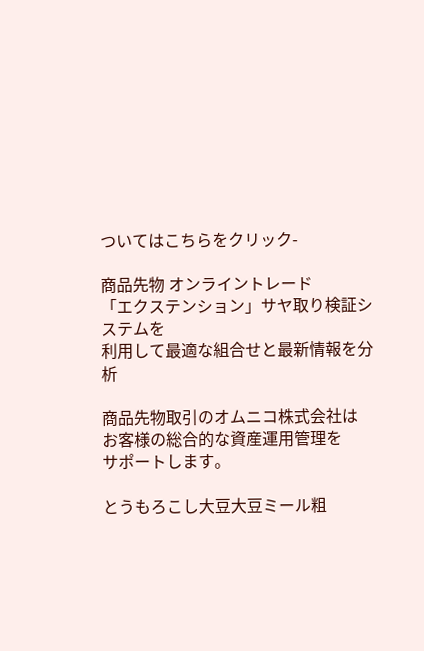ついてはこちらをクリック-

商品先物 オンライントレード
「エクステンション」サヤ取り検証システムを
利用して最適な組合せと最新情報を分析

商品先物取引のオムニコ株式会社は
お客様の総合的な資産運用管理を
サポートします。

とうもろこし大豆大豆ミール粗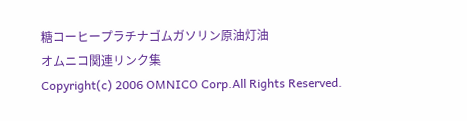糖コーヒープラチナゴムガソリン原油灯油
オムニコ関連リンク集
Copyright(c) 2006 OMNICO Corp.All Rights Reserved.